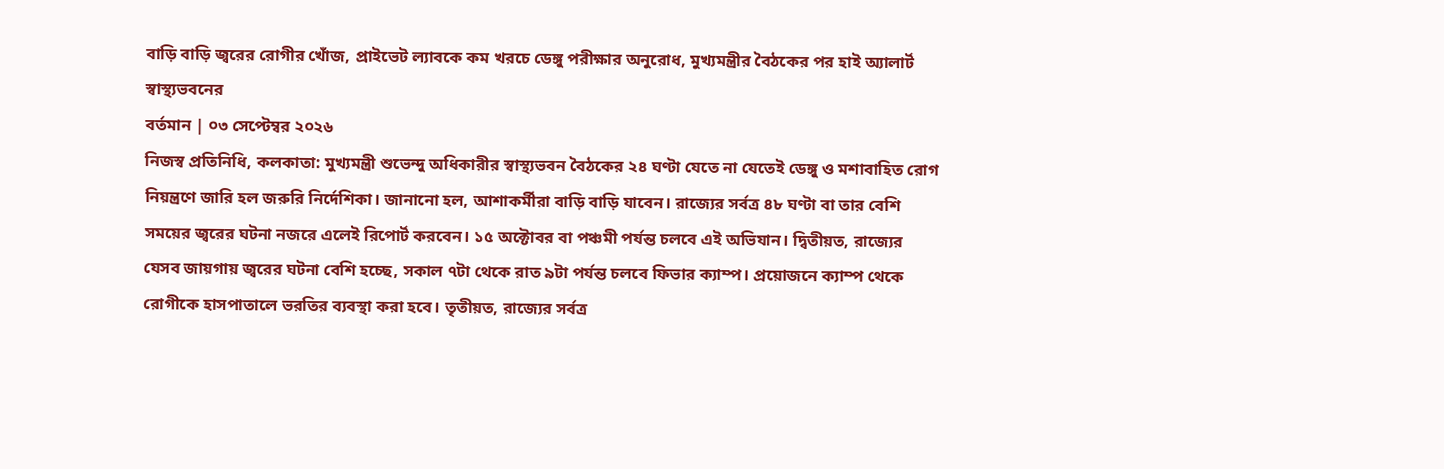বাড়ি বাড়ি জ্বরের রোগীর খোঁজ, প্রাইভেট ল্যাবকে কম খরচে ডেঙ্গু পরীক্ষার অনুরোধ, মুখ্যমন্ত্রীর বৈঠকের পর হাই অ্যালার্ট স্বাস্থ্যভবনের
বর্তমান | ০৩ সেপ্টেম্বর ২০২৬
নিজস্ব প্রতিনিধি, কলকাতা: মুখ্যমন্ত্রী শুভেন্দু অধিকারীর স্বাস্থ্যভবন বৈঠকের ২৪ ঘণ্টা যেতে না যেতেই ডেঙ্গু ও মশাবাহিত রোগ নিয়ন্ত্রণে জারি হল জরুরি নির্দেশিকা। জানানো হল, আশাকর্মীরা বাড়ি বাড়ি যাবেন। রাজ্যের সর্বত্র ৪৮ ঘণ্টা বা তার বেশি সময়ের জ্বরের ঘটনা নজরে এলেই রিপোর্ট করবেন। ১৫ অক্টোবর বা পঞ্চমী পর্যন্ত চলবে এই অভিযান। দ্বিতীয়ত, রাজ্যের যেসব জায়গায় জ্বরের ঘটনা বেশি হচ্ছে, সকাল ৭টা থেকে রাত ৯টা পর্যন্ত চলবে ফিভার ক্যাম্প। প্রয়োজনে ক্যাম্প থেকে রোগীকে হাসপাতালে ভরতির ব্যবস্থা করা হবে। তৃতীয়ত, রাজ্যের সর্বত্র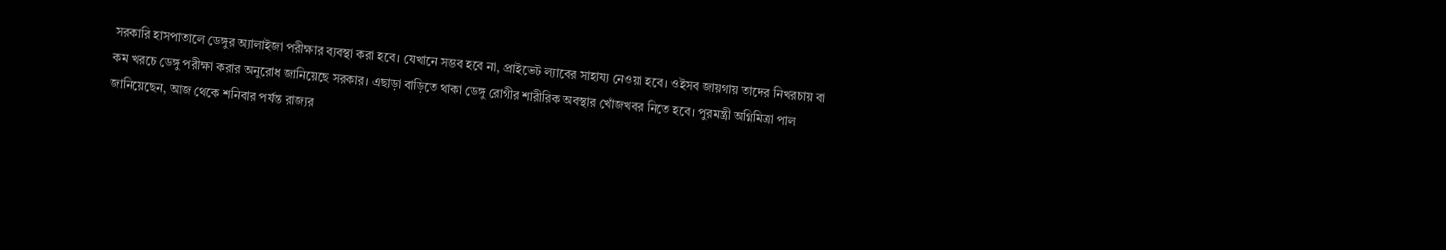সরকারি হাসপাতালে ডেঙ্গুর অ্যালাইজা পরীক্ষার ব্যবস্থা করা হবে। যেখানে সম্ভব হবে না, প্রাইভেট ল্যাবের সাহায্য নেওয়া হবে। ওইসব জায়গায় তাদের নিখরচায় বা কম খরচে ডেঙ্গু পরীক্ষা করার অনুরোধ জানিয়েছে সরকার। এছাড়া বাড়িতে থাকা ডেঙ্গু রোগীর শারীরিক অবস্থার খোঁজখবর নিতে হবে। পুরমন্ত্রী অগ্নিমিত্রা পাল জানিয়েছেন, আজ থেকে শনিবার পর্যন্ত রাজ্যর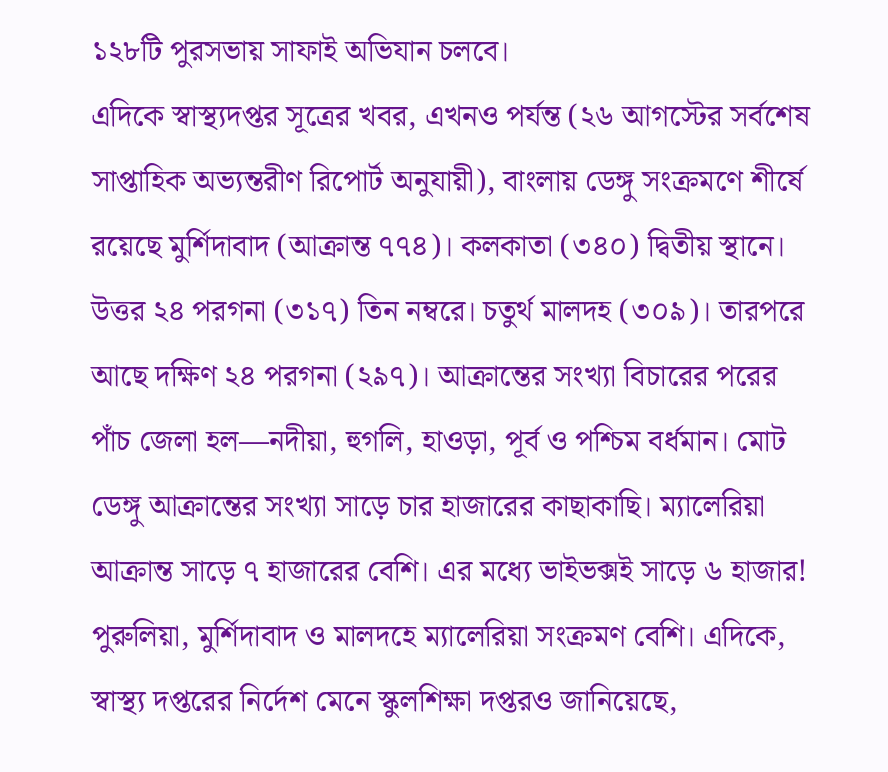১২৮টি পুরসভায় সাফাই অভিযান চলবে।
এদিকে স্বাস্থ্যদপ্তর সূত্রের খবর, এখনও পর্যন্ত (২৬ আগস্টের সর্বশেষ সাপ্তাহিক অভ্যন্তরীণ রিপোর্ট অনুযায়ী), বাংলায় ডেঙ্গু সংক্রমণে শীর্ষে রয়েছে মুর্শিদাবাদ (আক্রান্ত ৭৭৪)। কলকাতা (৩৪০) দ্বিতীয় স্থানে। উত্তর ২৪ পরগনা (৩১৭) তিন নম্বরে। চতুর্থ মালদহ (৩০৯)। তারপরে আছে দক্ষিণ ২৪ পরগনা (২৯৭)। আক্রান্তের সংখ্যা বিচারের পরের পাঁচ জেলা হল—নদীয়া, হুগলি, হাওড়া, পূর্ব ও পশ্চিম বর্ধমান। মোট ডেঙ্গু আক্রান্তের সংখ্যা সাড়ে চার হাজারের কাছাকাছি। ম্যালেরিয়া আক্রান্ত সাড়ে ৭ হাজারের বেশি। এর মধ্যে ভাইভক্সই সাড়ে ৬ হাজার! পুরুলিয়া, মুর্শিদাবাদ ও মালদহে ম্যালেরিয়া সংক্রমণ বেশি। এদিকে, স্বাস্থ্য দপ্তরের নির্দেশ মেনে স্কুলশিক্ষা দপ্তরও জানিয়েছে,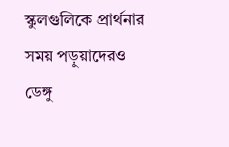স্কুলগুলিকে প্রার্থনার সময় পড়ুয়াদেরও ডেঙ্গু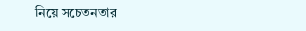নিয়ে সচেতনতার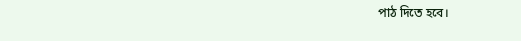পাঠ দিতে হবে।